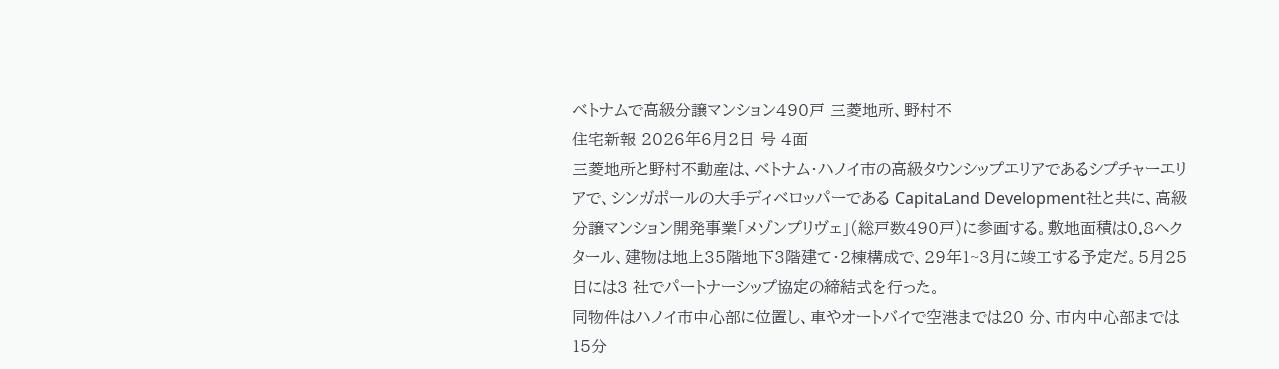ベトナムで高級分譲マンション490戸 三菱地所、野村不
住宅新報 2026年6月2日 号 4面
三菱地所と野村不動産は、ベトナム・ハノイ市の高級タウンシップエリアであるシプチャーエリアで、シンガポールの大手ディベロッパーである CapitaLand Development社と共に、高級分譲マンション開発事業「メゾンプリヴェ」(総戸数490戸)に参画する。敷地面積は0.8ヘクタール、建物は地上35階地下3階建て・2棟構成で、29年1~3月に竣工する予定だ。5月25 日には3 社でパートナーシップ協定の締結式を行った。
同物件はハノイ市中心部に位置し、車やオートバイで空港までは20 分、市内中心部までは15分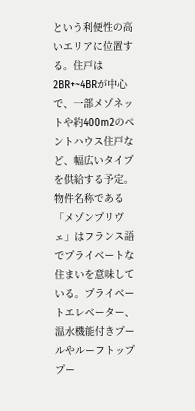という利便性の高いエリアに位置する。住戸は2BR+~4BRが中心で、一部メゾネットや約400m2のペントハウス住戸など、幅広いタイプを供給する予定。
物件名称である「メゾンプリヴェ」はフランス語でプライベートな住まいを意味している。プライベートエレベーター、温水機能付きプールやルーフトッププー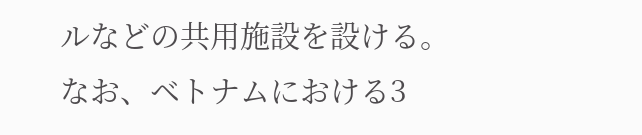ルなどの共用施設を設ける。
なお、ベトナムにおける3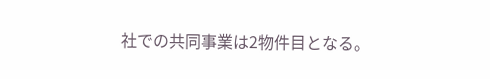社での共同事業は2物件目となる。